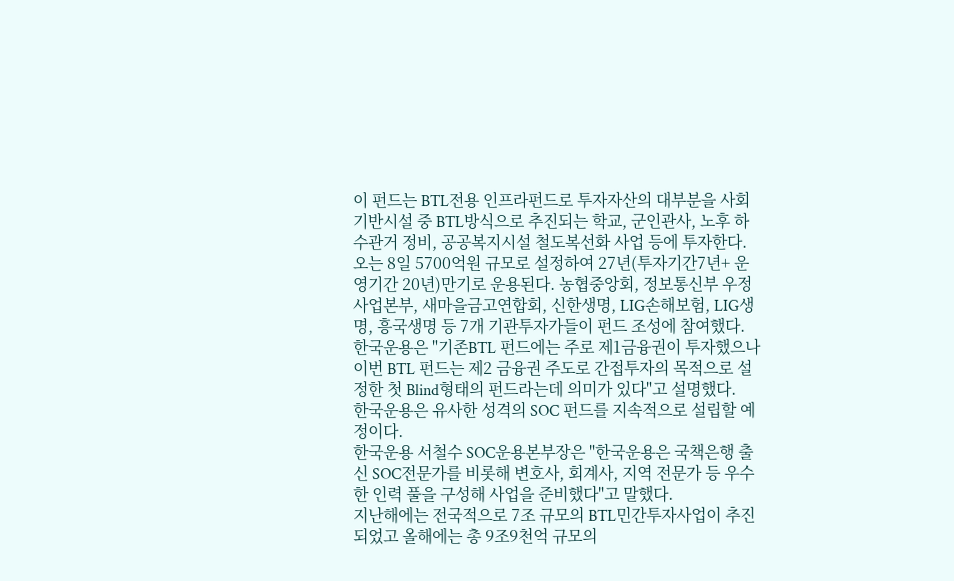이 펀드는 BTL전용 인프라펀드로 투자자산의 대부분을 사회기반시설 중 BTL방식으로 추진되는 학교, 군인관사, 노후 하수관거 정비, 공공복지시설 철도복선화 사업 등에 투자한다.
오는 8일 5700억원 규모로 설정하여 27년(투자기간7년+ 운영기간 20년)만기로 운용된다. 농협중앙회, 정보통신부 우정사업본부, 새마을금고연합회, 신한생명, LIG손해보험, LIG생명, 흥국생명 등 7개 기관투자가들이 펀드 조성에 참여했다.
한국운용은 "기존BTL 펀드에는 주로 제1금융권이 투자했으나 이번 BTL 펀드는 제2 금융권 주도로 간접투자의 목적으로 설정한 첫 Blind형태의 펀드라는데 의미가 있다"고 설명했다.
한국운용은 유사한 성격의 SOC 펀드를 지속적으로 설립할 예정이다.
한국운용 서철수 SOC운용본부장은 "한국운용은 국책은행 출신 SOC전문가를 비롯해 변호사, 회계사, 지역 전문가 등 우수한 인력 풀을 구성해 사업을 준비했다"고 말했다.
지난해에는 전국적으로 7조 규모의 BTL민간투자사업이 추진되었고 올해에는 총 9조9천억 규모의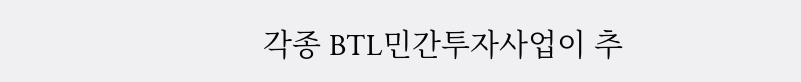각종 BTL민간투자사업이 추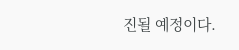진될 예정이다.